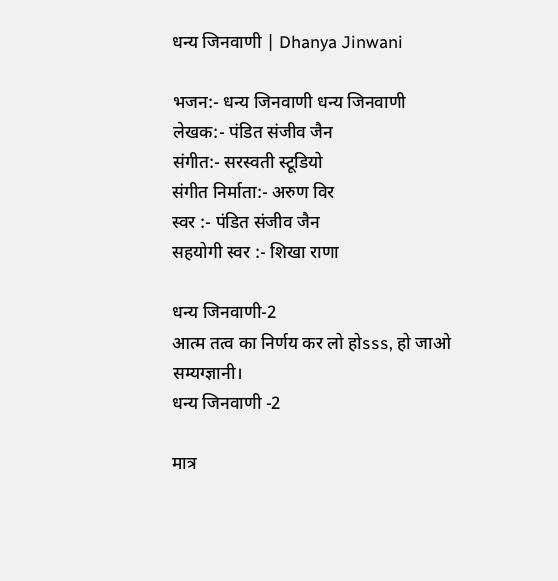धन्य जिनवाणी | Dhanya Jinwani

भजन:- धन्य जिनवाणी धन्य जिनवाणी
लेखक:- पंडित संजीव जैन
संगीत:- सरस्वती स्टूडियो
संगीत निर्माता:- अरुण विर
स्वर :- पंडित संजीव जैन
सहयोगी स्वर :- शिखा राणा

धन्य जिनवाणी-2
आत्म तत्व का निर्णय कर लो होsss, हो जाओ सम्यग्ज्ञानी।
धन्य जिनवाणी -2

मात्र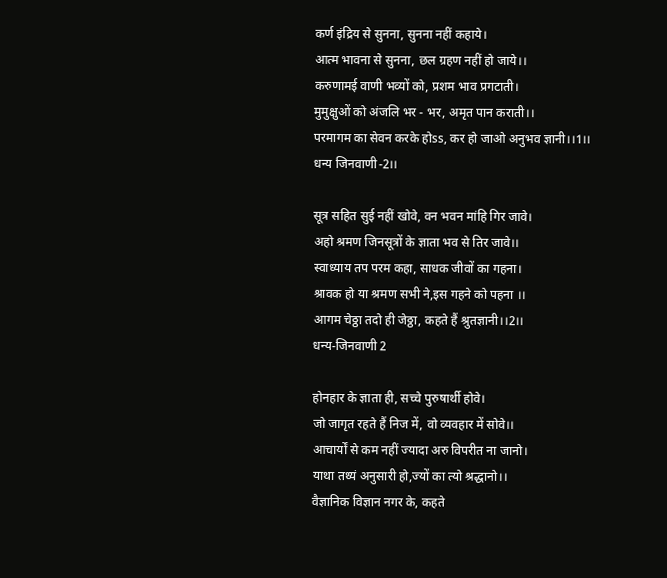कर्ण इंद्रिय से सुनना, सुनना नहीं कहाये।
आत्म भावना से सुनना, छल ग्रहण नहीं हो जाये।।
करुणामई वाणी भव्यों को, प्रशम भाव प्रगटाती।
मुमुक्षुओं को अंजलि भर - भर, अमृत पान कराती।।
परमागम का सेवन करके होss, कर हो जाओ अनुभव ज्ञानी।।1।।
धन्य जिनवाणी-2।।

सूत्र सहित सुई नहीं खोवे, वन भवन मांहि गिर जावे।
अहो श्रमण जिनसूत्रों के ज्ञाता भव से तिर जावे।।
स्वाध्याय तप परम कहा, साधक जीवों का गहना।
श्रावक हो या श्रमण सभी ने,इस गहने को पहना ।।
आगम चेठ्ठा तदो ही जेठ्ठा, कहते हैं श्रुतज्ञानी।।2।।
धन्य-जिनवाणी 2

होनहार के ज्ञाता ही, सच्चे पुरुषार्थी होवे।
जो जागृत रहते हैं निज में, वो व्यवहार में सोवे।।
आचार्यों से कम नहीं ज्यादा अरु विपरीत ना जानो।
याथा तथ्यं अनुसारी हो,ज्यों का त्यो श्रद्धानो।।
वैज्ञानिक विज्ञान नगर के, कहते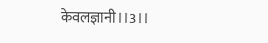केवलज्ञानी।।3।।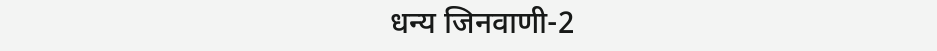धन्य जिनवाणी-2